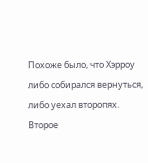Похоже было, что Хэрроу либо собирался вернуться, либо уехал второпях. Второе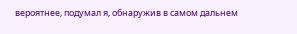вероятнее, подумал я, обнаружив в самом дальнем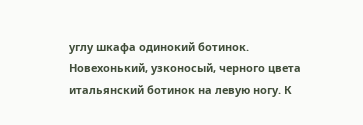углу шкафа одинокий ботинок. Новехонький, узконосый, черного цвета итальянский ботинок на левую ногу. К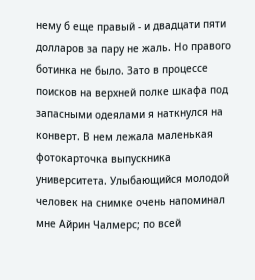нему б еще правый - и двадцати пяти долларов за пару не жаль. Но правого ботинка не было. Зато в процессе поисков на верхней полке шкафа под запасными одеялами я наткнулся на конверт. В нем лежала маленькая фотокарточка выпускника университета. Улыбающийся молодой человек на снимке очень напоминал мне Айрин Чалмерс; по всей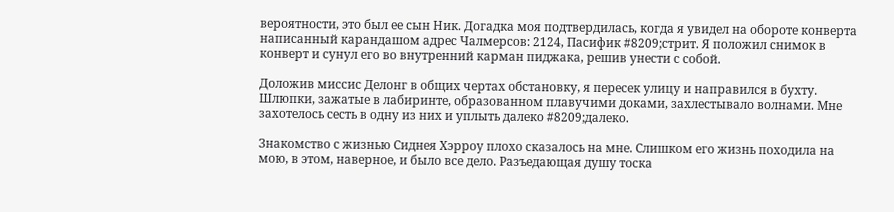вероятности, это был ее сын Ник. Догадка моя подтвердилась, когда я увидел на обороте конверта написанный карандашом адрес Чалмерсов: 2124, Пасифик #8209;стрит. Я положил снимок в конверт и сунул его во внутренний карман пиджака, решив унести с собой.

Доложив миссис Делонг в общих чертах обстановку, я пересек улицу и направился в бухту. Шлюпки, зажатые в лабиринте, образованном плавучими доками, захлестывало волнами. Мне захотелось сесть в одну из них и уплыть далеко #8209;далеко.

Знакомство с жизнью Сиднея Хэрроу плохо сказалось на мне. Слишком его жизнь походила на мою, в этом, наверное, и было все дело. Разъедающая душу тоска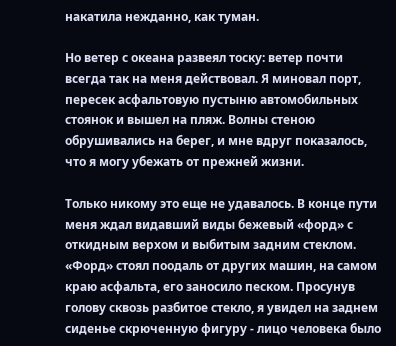накатила нежданно, как туман.

Но ветер с океана развеял тоску: ветер почти всегда так на меня действовал. Я миновал порт, пересек асфальтовую пустыню автомобильных стоянок и вышел на пляж. Волны стеною обрушивались на берег, и мне вдруг показалось, что я могу убежать от прежней жизни.

Только никому это еще не удавалось. В конце пути меня ждал видавший виды бежевый «форд» с откидным верхом и выбитым задним стеклом. «Форд» стоял поодаль от других машин, на самом краю асфальта, его заносило песком. Просунув голову сквозь разбитое стекло, я увидел на заднем сиденье скрюченную фигуру - лицо человека было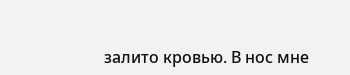залито кровью. В нос мне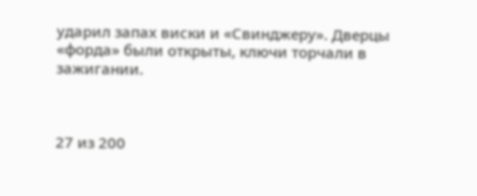ударил запах виски и «Свинджеру». Дверцы «форда» были открыты, ключи торчали в зажигании.



27 из 200